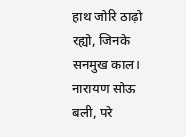हाथ जोरि ठाढ़ो रह्यो, जिनके सनमुख काल।
नारायण सोऊ बली, परे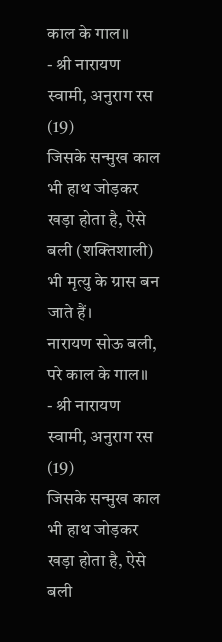काल के गाल॥
- श्री नारायण स्वामी, अनुराग रस (19)
जिसके सन्मुख काल भी हाथ जोड़कर खड़ा होता है, ऐसे बली (शक्तिशाली) भी मृत्यु के ग्रास बन जाते हैं।
नारायण सोऊ बली, परे काल के गाल॥
- श्री नारायण स्वामी, अनुराग रस (19)
जिसके सन्मुख काल भी हाथ जोड़कर खड़ा होता है, ऐसे बली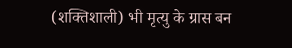(शक्तिशाली) भी मृत्यु के ग्रास बन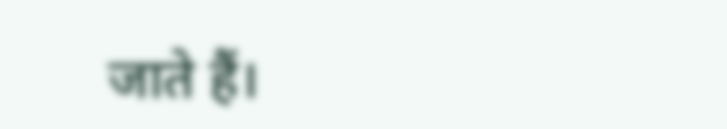जाते हैं।